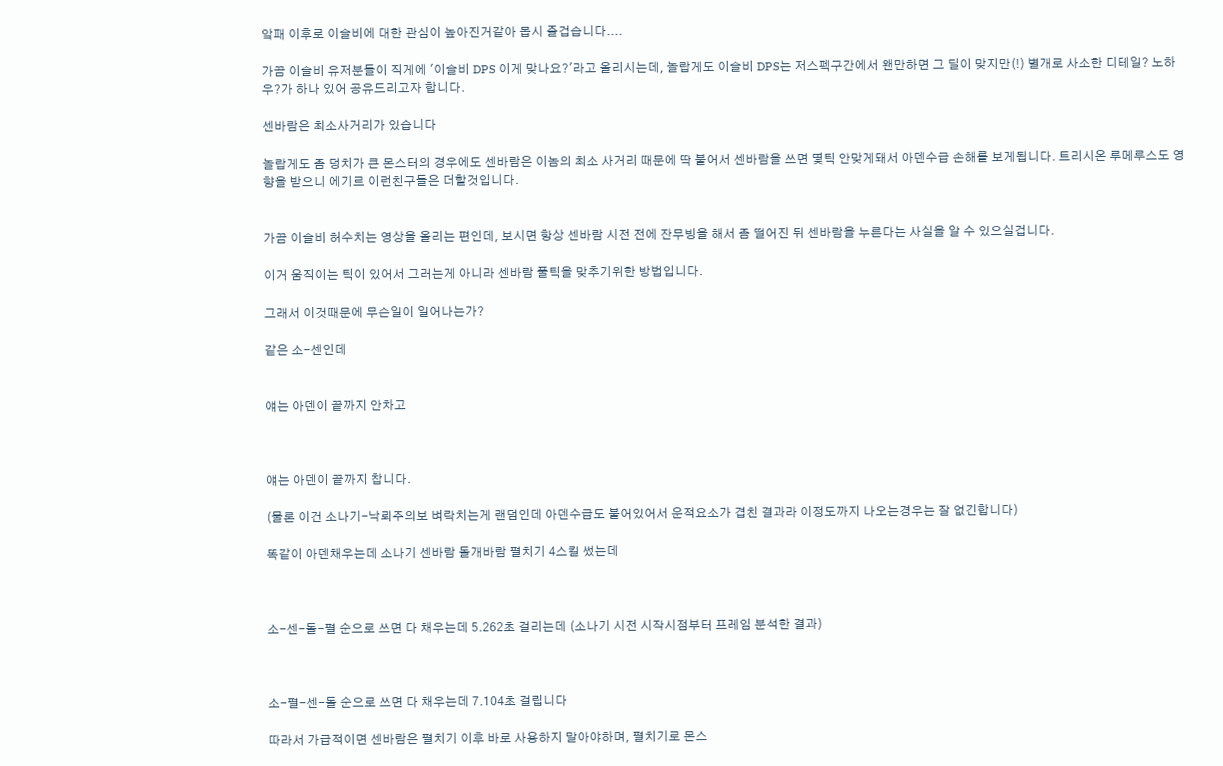앜패 이후로 이슬비에 대한 관심이 높아진거같아 몹시 즐겁습니다....

가끔 이슬비 유저분들이 직게에 '이슬비 DPS 이게 맞나요?'라고 올리시는데, 놀랍게도 이슬비 DPS는 저스펙구간에서 왠만하면 그 딜이 맞지만(!) 별개로 사소한 디테일? 노하우?가 하나 있어 공유드리고자 합니다.

센바람은 최소사거리가 있습니다

놀랍게도 좀 덩치가 큰 몬스터의 경우에도 센바람은 이놈의 최소 사거리 때문에 딱 붙어서 센바람을 쓰면 몇틱 안맞게돼서 아덴수급 손해를 보게됩니다. 트리시온 루메루스도 영향을 받으니 에기르 이런친구들은 더할것입니다.


가끔 이슬비 허수치는 영상을 올리는 편인데, 보시면 항상 센바람 시전 전에 잔무빙을 해서 좀 떨어진 뒤 센바람을 누른다는 사실을 알 수 있으실겁니다.

이거 움직이는 틱이 있어서 그러는게 아니라 센바람 풀틱을 맞추기위한 방법입니다.

그래서 이것때문에 무슨일이 일어나는가?

같은 소-센인데


얘는 아덴이 끝까지 안차고



얘는 아덴이 끝까지 찹니다.

(물론 이건 소나기-낙뢰주의보 벼락치는게 랜덤인데 아덴수급도 붙어있어서 운적요소가 겹친 결과라 이정도까지 나오는경우는 잘 없긴합니다)

똑같이 아덴채우는데 소나기 센바람 돌개바람 펼치기 4스킬 썼는데



소-센-돌-펼 순으로 쓰면 다 채우는데 5.262초 걸리는데 (소나기 시전 시작시점부터 프레임 분석한 결과)



소-펼-센-돌 순으로 쓰면 다 채우는데 7.104초 걸립니다

따라서 가급적이면 센바람은 펼치기 이후 바로 사용하지 말아야하며, 펼치기로 몬스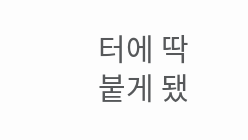터에 딱 붙게 됐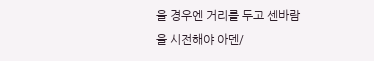을 경우엔 거리를 두고 센바람을 시전해야 아덴/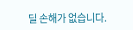딜 손해가 없습니다.